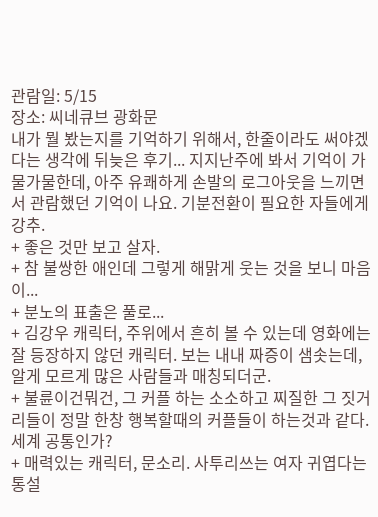관람일: 5/15
장소: 씨네큐브 광화문
내가 뭘 봤는지를 기억하기 위해서, 한줄이라도 써야겠다는 생각에 뒤늦은 후기... 지지난주에 봐서 기억이 가물가물한데, 아주 유쾌하게 손발의 로그아웃을 느끼면서 관람했던 기억이 나요. 기분전환이 필요한 자들에게 강추.
+ 좋은 것만 보고 살자.
+ 참 불쌍한 애인데 그렇게 해맑게 웃는 것을 보니 마음이...
+ 분노의 표출은 풀로...
+ 김강우 캐릭터, 주위에서 흔히 볼 수 있는데 영화에는 잘 등장하지 않던 캐릭터. 보는 내내 짜증이 샘솟는데, 알게 모르게 많은 사람들과 매칭되더군.
+ 불륜이건뭐건, 그 커플 하는 소소하고 찌질한 그 짓거리들이 정말 한창 행복할때의 커플들이 하는것과 같다. 세계 공통인가?
+ 매력있는 캐릭터, 문소리. 사투리쓰는 여자 귀엽다는 통설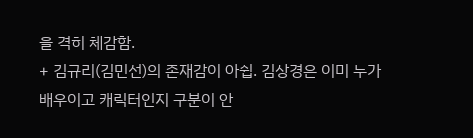을 격히 체감함.
+ 김규리(김민선)의 존재감이 아쉽. 김상경은 이미 누가 배우이고 캐릭터인지 구분이 안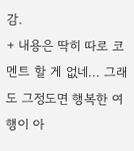감.
+ 내용은 딱히 따로 코멘트 할 게 없네... 그래도 그정도면 행복한 여행이 아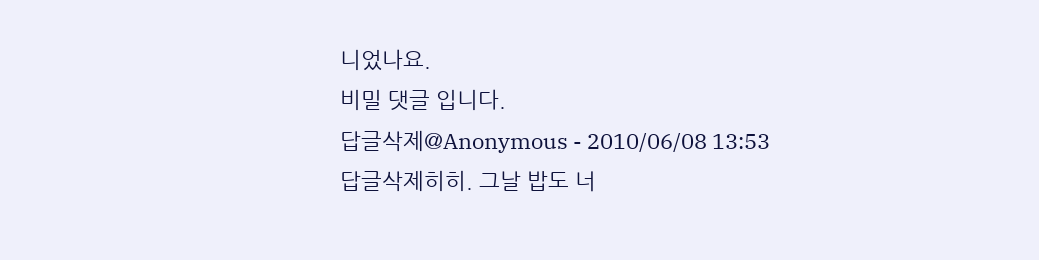니었나요.
비밀 댓글 입니다.
답글삭제@Anonymous - 2010/06/08 13:53
답글삭제히히. 그날 밥도 너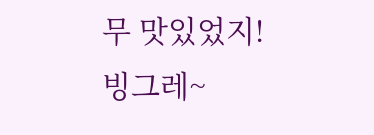무 맛있었지! 빙그레~